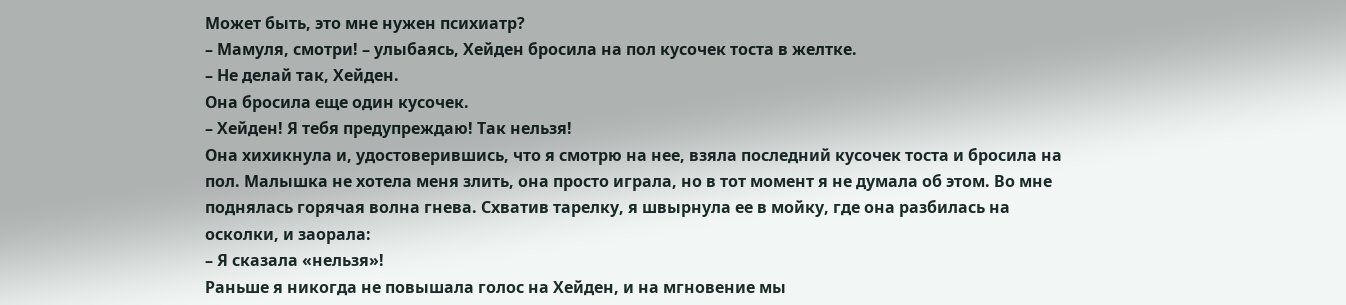Может быть, это мне нужен психиатр?
– Мамуля, смотри! – улыбаясь, Хейден бросила на пол кусочек тоста в желтке.
– Не делай так, Хейден.
Она бросила еще один кусочек.
– Хейден! Я тебя предупреждаю! Так нельзя!
Она хихикнула и, удостоверившись, что я смотрю на нее, взяла последний кусочек тоста и бросила на пол. Малышка не хотела меня злить, она просто играла, но в тот момент я не думала об этом. Во мне поднялась горячая волна гнева. Схватив тарелку, я швырнула ее в мойку, где она разбилась на осколки, и заорала:
– Я сказала «нельзя»!
Раньше я никогда не повышала голос на Хейден, и на мгновение мы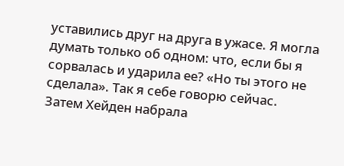уставились друг на друга в ужасе. Я могла думать только об одном: что, если бы я сорвалась и ударила ее? «Но ты этого не сделала». Так я себе говорю сейчас.
Затем Хейден набрала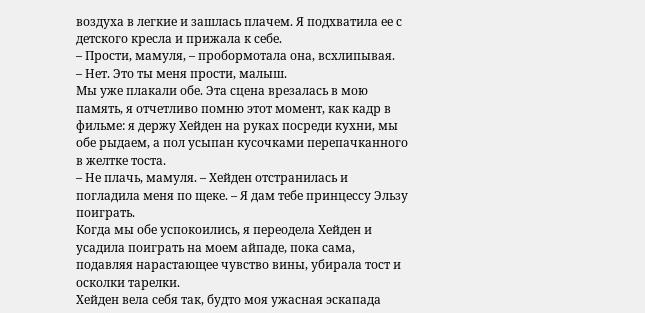воздуха в легкие и зашлась плачем. Я подхватила ее с детского кресла и прижала к себе.
– Прости, мамуля, – пробормотала она, всхлипывая.
– Нет. Это ты меня прости, малыш.
Мы уже плакали обе. Эта сцена врезалась в мою память, я отчетливо помню этот момент, как кадр в фильме: я держу Хейден на руках посреди кухни, мы обе рыдаем, а пол усыпан кусочками перепачканного в желтке тоста.
– Не плачь, мамуля. – Хейден отстранилась и погладила меня по щеке. – Я дам тебе принцессу Эльзу поиграть.
Когда мы обе успокоились, я переодела Хейден и усадила поиграть на моем айпаде, пока сама, подавляя нарастающее чувство вины, убирала тост и осколки тарелки.
Хейден вела себя так, будто моя ужасная эскапада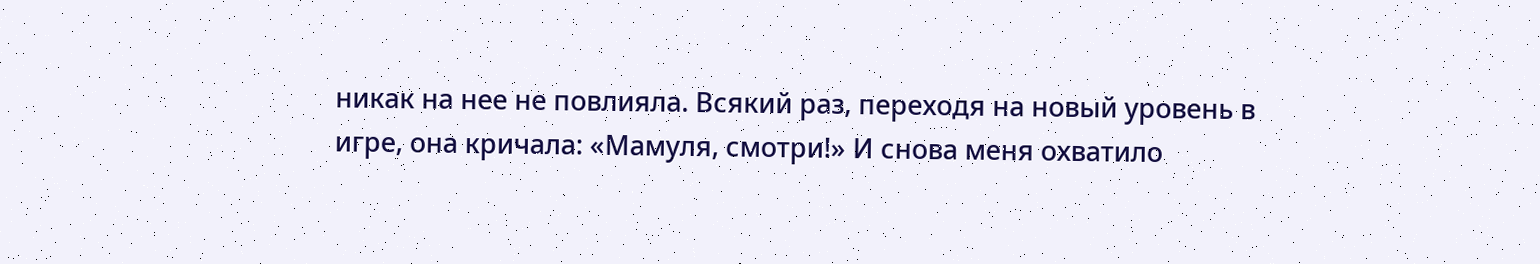никак на нее не повлияла. Всякий раз, переходя на новый уровень в игре, она кричала: «Мамуля, смотри!» И снова меня охватило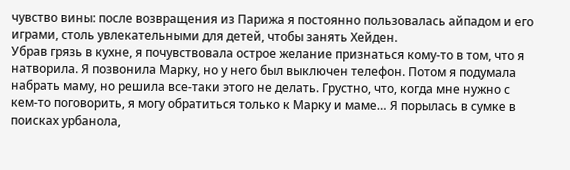чувство вины: после возвращения из Парижа я постоянно пользовалась айпадом и его играми, столь увлекательными для детей, чтобы занять Хейден.
Убрав грязь в кухне, я почувствовала острое желание признаться кому-то в том, что я натворила. Я позвонила Марку, но у него был выключен телефон. Потом я подумала набрать маму, но решила все-таки этого не делать. Грустно, что, когда мне нужно с кем-то поговорить, я могу обратиться только к Марку и маме… Я порылась в сумке в поисках урбанола,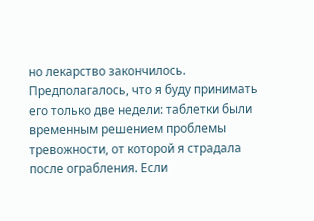но лекарство закончилось. Предполагалось, что я буду принимать его только две недели: таблетки были временным решением проблемы тревожности, от которой я страдала после ограбления. Если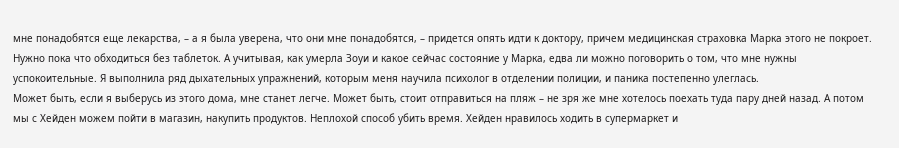мне понадобятся еще лекарства, – а я была уверена, что они мне понадобятся, – придется опять идти к доктору, причем медицинская страховка Марка этого не покроет. Нужно пока что обходиться без таблеток. А учитывая, как умерла Зоуи и какое сейчас состояние у Марка, едва ли можно поговорить о том, что мне нужны успокоительные. Я выполнила ряд дыхательных упражнений, которым меня научила психолог в отделении полиции, и паника постепенно улеглась.
Может быть, если я выберусь из этого дома, мне станет легче. Может быть, стоит отправиться на пляж – не зря же мне хотелось поехать туда пару дней назад. А потом мы с Хейден можем пойти в магазин, накупить продуктов. Неплохой способ убить время. Хейден нравилось ходить в супермаркет и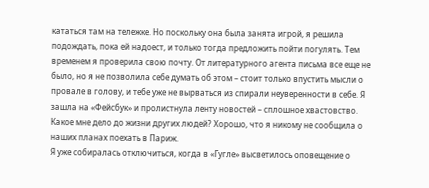кататься там на тележке. Но поскольку она была занята игрой, я решила подождать, пока ей надоест, и только тогда предложить пойти погулять. Тем временем я проверила свою почту. От литературного агента письма все еще не было, но я не позволила себе думать об этом – стоит только впустить мысли о провале в голову, и тебе уже не вырваться из спирали неуверенности в себе. Я зашла на «Фейсбук» и пролистнула ленту новостей – сплошное хвастовство. Какое мне дело до жизни других людей? Хорошо, что я никому не сообщила о наших планах поехать в Париж.
Я уже собиралась отключиться, когда в «Гугле» высветилось оповещение о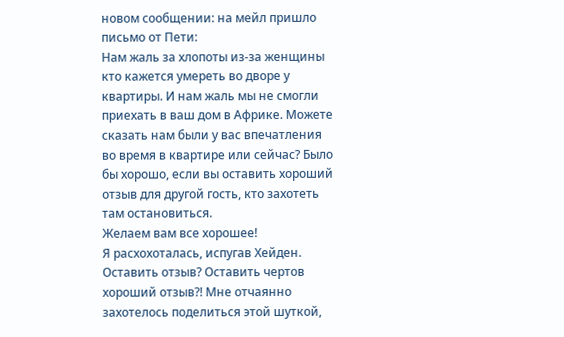новом сообщении: на мейл пришло письмо от Пети:
Нам жаль за хлопоты из-за женщины кто кажется умереть во дворе у квартиры. И нам жаль мы не смогли приехать в ваш дом в Африке. Можете сказать нам были у вас впечатления во время в квартире или сейчас? Было бы хорошо, если вы оставить хороший отзыв для другой гость, кто захотеть там остановиться.
Желаем вам все хорошее!
Я расхохоталась, испугав Хейден. Оставить отзыв? Оставить чертов хороший отзыв?! Мне отчаянно захотелось поделиться этой шуткой,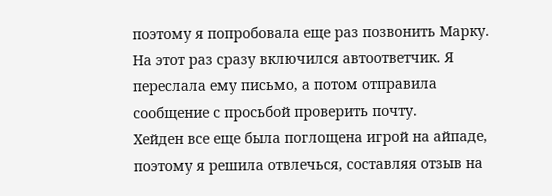поэтому я попробовала еще раз позвонить Марку. На этот раз сразу включился автоответчик. Я переслала ему письмо, а потом отправила сообщение с просьбой проверить почту.
Хейден все еще была поглощена игрой на айпаде, поэтому я решила отвлечься, составляя отзыв на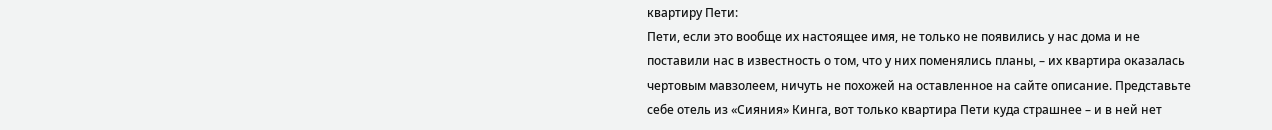квартиру Пети:
Пети, если это вообще их настоящее имя, не только не появились у нас дома и не поставили нас в известность о том, что у них поменялись планы, – их квартира оказалась чертовым мавзолеем, ничуть не похожей на оставленное на сайте описание. Представьте себе отель из «Сияния» Кинга, вот только квартира Пети куда страшнее – и в ней нет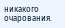никакого очарования.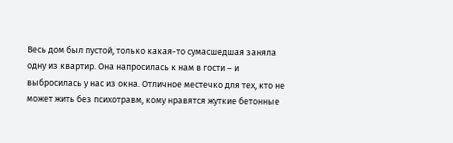Весь дом был пустой, только какая-то сумасшедшая заняла одну из квартир. Она напросилась к нам в гости – и выбросилась у нас из окна. Отличное местечко для тех, кто не может жить без психотравм, кому нравятся жуткие бетонные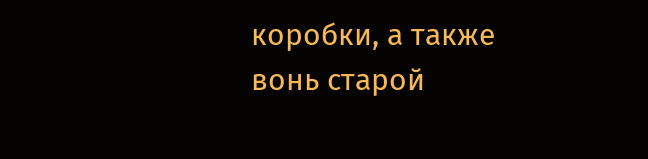коробки, а также вонь старой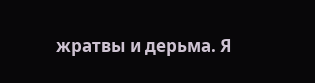жратвы и дерьма. Я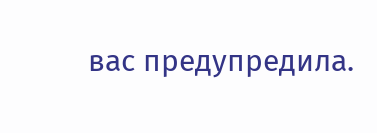вас предупредила.